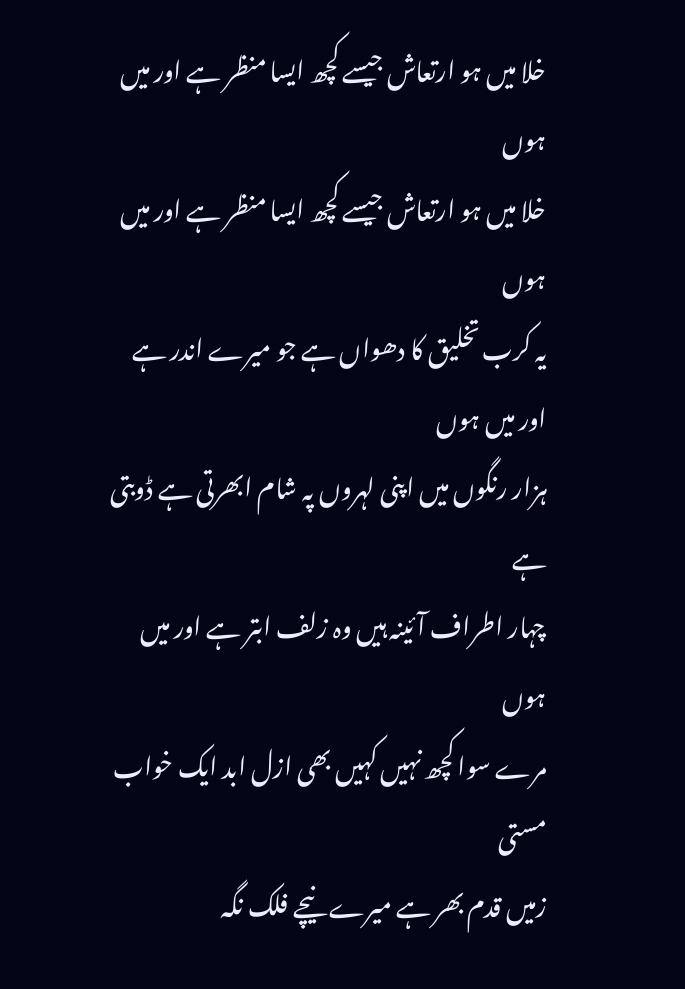خلا میں ہو ارتعاش جیسے کچھ ایسا منظر ہے اور میں ہوں
خلا میں ہو ارتعاش جیسے کچھ ایسا منظر ہے اور میں ہوں
یہ کرب تخلیق کا دھواں ہے جو میرے اندر ہے اور میں ہوں
ہزار رنگوں میں اپنی لہروں پہ شام ابھرتی ہے ڈوبتی ہے
چہار اطراف آئینہ ہیں وہ زلف ابتر ہے اور میں ہوں
مرے سوا کچھ نہیں کہیں بھی ازل ابد ایک خواب مستی
زمیں قدم بھر ہے میرے نیچے فلک نگہ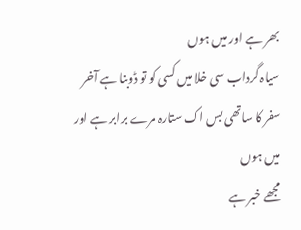بھر ہے اور میں ہوں
سیاہ گرداب سی خلا میں کسی کو تو ڈوبنا ہے آخر
سفر کا ساتھی بس اک ستارہ مرے برابر ہے اور میں ہوں
مجھے خبر ہے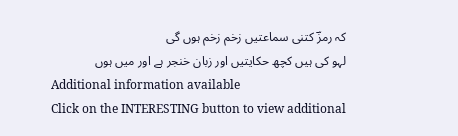کہ رمزؔ کتنی سماعتیں زخم زخم ہوں گی
لہو کی ہیں کچھ حکایتیں اور زبان خنجر ہے اور میں ہوں
Additional information available
Click on the INTERESTING button to view additional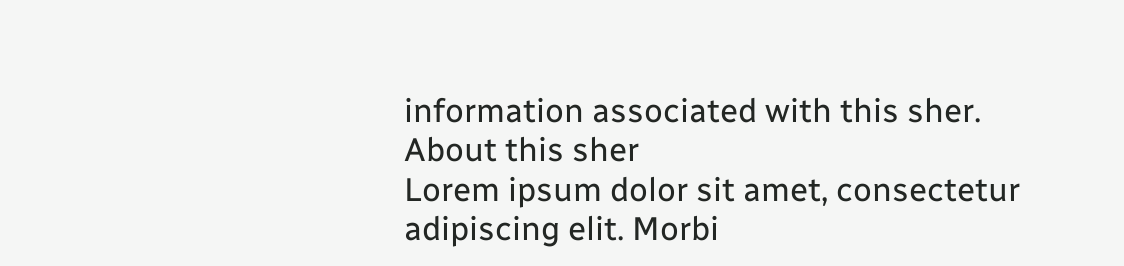information associated with this sher.
About this sher
Lorem ipsum dolor sit amet, consectetur adipiscing elit. Morbi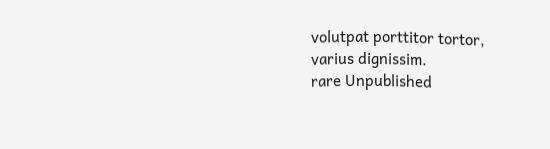volutpat porttitor tortor, varius dignissim.
rare Unpublished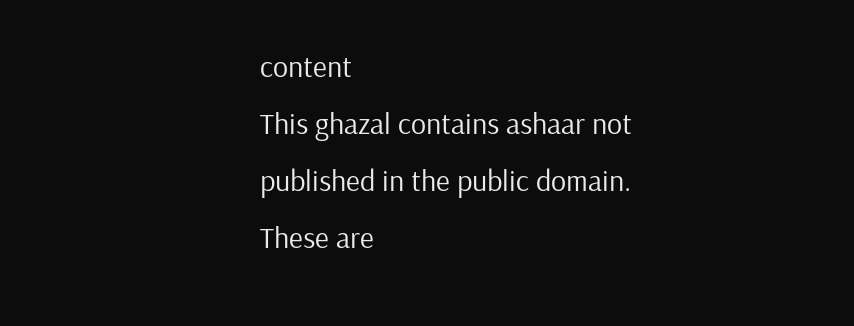content
This ghazal contains ashaar not published in the public domain. These are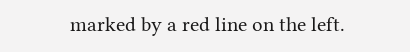marked by a red line on the left.